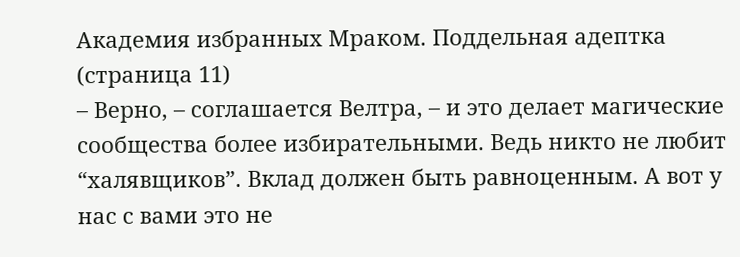Академия избранных Мраком. Поддельная адептка (страница 11)
– Верно, – соглашается Велтра, – и это делает магические сообщества более избирательными. Ведь никто не любит “халявщиков”. Вклад должен быть равноценным. А вот у нас с вами это не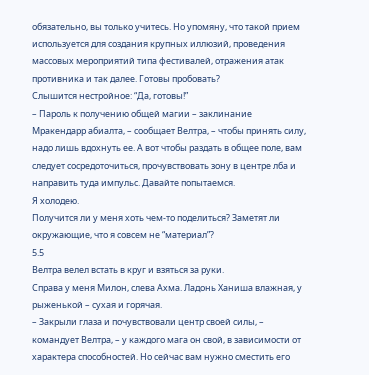обязательно, вы только учитесь. Но упомяну, что такой прием используется для создания крупных иллюзий, проведения массовых мероприятий типа фестивалей, отражения атак противника и так далее. Готовы пробовать?
Слышится нестройное: “Да, готовы!”
– Пароль к получению общей магии – заклинание Мракендарр абиалта, – сообщает Велтра, – чтобы принять силу, надо лишь вдохнуть ее. А вот чтобы раздать в общее поле, вам следует сосредоточиться, прочувствовать зону в центре лба и направить туда импульс. Давайте попытаемся.
Я холодею.
Получится ли у меня хоть чем-то поделиться? Заметят ли окружающие, что я совсем не “материал”?
5.5
Велтра велел встать в круг и взяться за руки.
Справа у меня Милон, слева Ахма. Ладонь Ханиша влажная, у рыженькой – сухая и горячая.
– Закрыли глаза и почувствовали центр своей силы, – командует Велтра, – у каждого мага он свой, в зависимости от характера способностей. Но сейчас вам нужно сместить его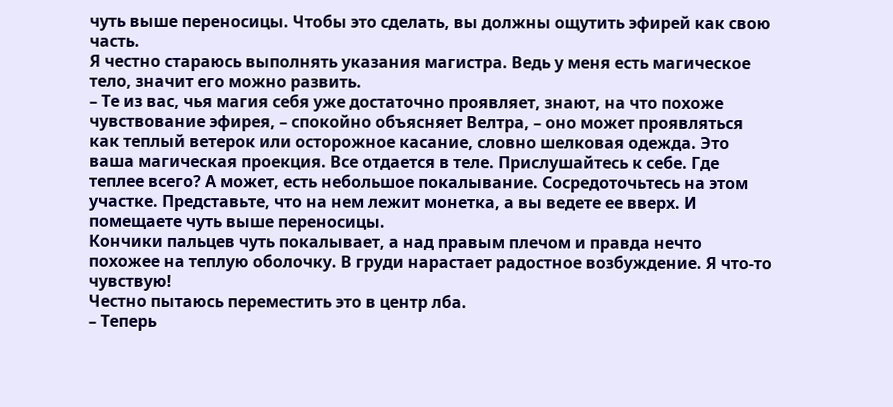чуть выше переносицы. Чтобы это сделать, вы должны ощутить эфирей как свою часть.
Я честно стараюсь выполнять указания магистра. Ведь у меня есть магическое тело, значит его можно развить.
– Те из вас, чья магия себя уже достаточно проявляет, знают, на что похоже чувствование эфирея, – спокойно объясняет Велтра, – оно может проявляться как теплый ветерок или осторожное касание, словно шелковая одежда. Это ваша магическая проекция. Все отдается в теле. Прислушайтесь к себе. Где теплее всего? А может, есть небольшое покалывание. Сосредоточьтесь на этом участке. Представьте, что на нем лежит монетка, а вы ведете ее вверх. И помещаете чуть выше переносицы.
Кончики пальцев чуть покалывает, а над правым плечом и правда нечто похожее на теплую оболочку. В груди нарастает радостное возбуждение. Я что-то чувствую!
Честно пытаюсь переместить это в центр лба.
– Теперь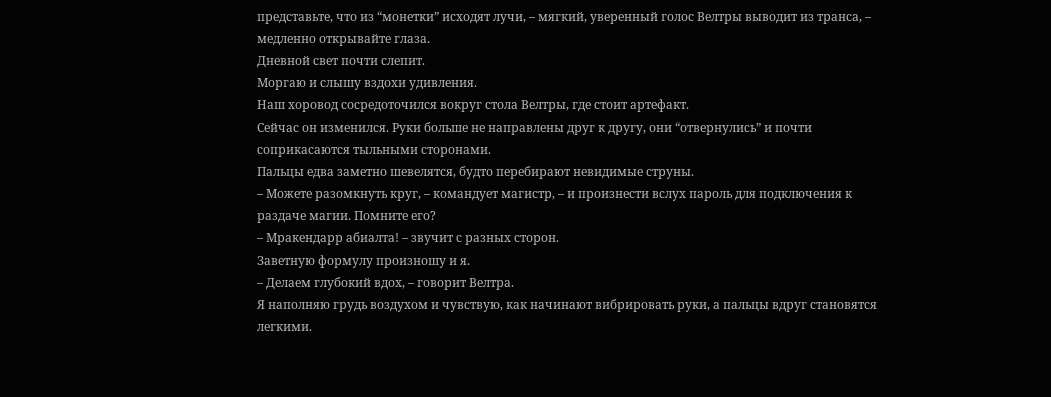представьте, что из “монетки” исходят лучи, – мягкий, уверенный голос Велтры выводит из транса, – медленно открывайте глаза.
Дневной свет почти слепит.
Моргаю и слышу вздохи удивления.
Наш хоровод сосредоточился вокруг стола Велтры, где стоит артефакт.
Сейчас он изменился. Руки больше не направлены друг к другу, они “отвернулись” и почти соприкасаются тыльными сторонами.
Пальцы едва заметно шевелятся, будто перебирают невидимые струны.
– Можете разомкнуть круг, – командует магистр, – и произнести вслух пароль для подключения к раздаче магии. Помните его?
– Мракендарр абиалта! – звучит с разных сторон.
Заветную формулу произношу и я.
– Делаем глубокий вдох, – говорит Велтра.
Я наполняю грудь воздухом и чувствую, как начинают вибрировать руки, а пальцы вдруг становятся легкими.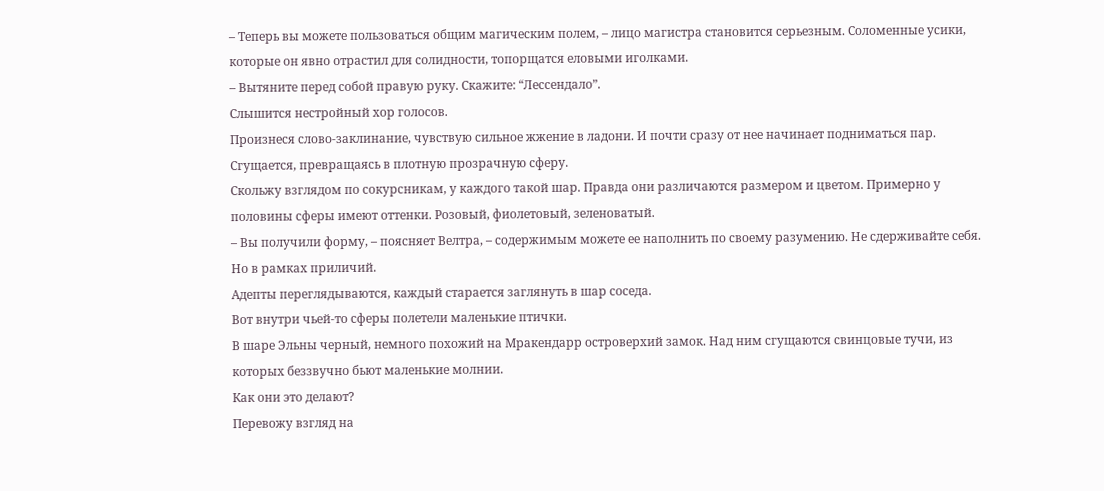– Теперь вы можете пользоваться общим магическим полем, – лицо магистра становится серьезным. Соломенные усики, которые он явно отрастил для солидности, топорщатся еловыми иголками.
– Вытяните перед собой правую руку. Скажите: “Лессендало”.
Слышится нестройный хор голосов.
Произнеся слово-заклинание, чувствую сильное жжение в ладони. И почти сразу от нее начинает подниматься пар.
Сгущается, превращаясь в плотную прозрачную сферу.
Скольжу взглядом по сокурсникам, у каждого такой шар. Правда они различаются размером и цветом. Примерно у половины сферы имеют оттенки. Розовый, фиолетовый, зеленоватый.
– Вы получили форму, – поясняет Велтра, – содержимым можете ее наполнить по своему разумению. Не сдерживайте себя. Но в рамках приличий.
Адепты переглядываются, каждый старается заглянуть в шар соседа.
Вот внутри чьей-то сферы полетели маленькие птички.
В шаре Эльны черный, немного похожий на Мракендарр островерхий замок. Над ним сгущаются свинцовые тучи, из которых беззвучно бьют маленькие молнии.
Как они это делают?
Перевожу взгляд на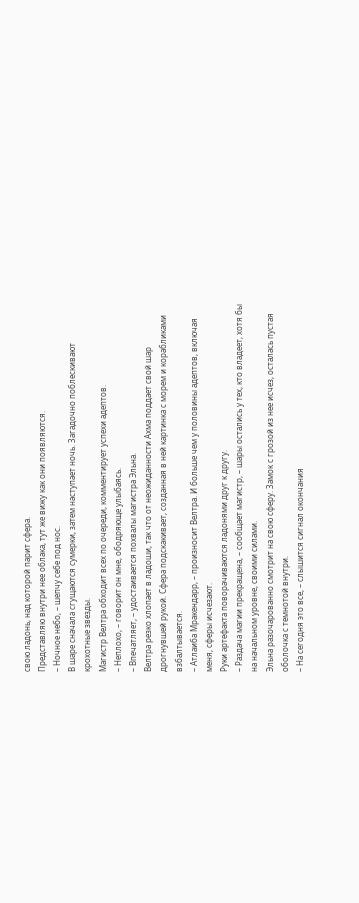свою ладонь, над которой парит сфера.
Представляю внутри нее облака, тут же вижу как они появляются.
– Ночное небо, – шепчу себе под нос.
В шаре сначала сгущаются сумерки, затем наступает ночь. Загадочно поблескивают крохотные звезды.
Магистр Велтра обходит всех по очереди, комментирует успехи адептов.
– Неплохо, – говорит он мне, ободряюще улыбаясь.
– Впечатляет, – удостаивается похвалы магистра Эльна.
Велтра резко хлопает в ладоши, так что от неожиданности Ахма поддает свой шар дрогнувшей рукой. Сфера подскакивает, созданная в ней картинка с морем и корабликами взбалтывается.
– Атлаиба Мракендарр, – произносит Велтра. И больше чем у половины адептов, включая меня, сферы исчезают.
Руки артефакта поворачиваются ладонями друг к другу.
– Раздача магии прекращена, – сообщает магистр, – шары остались у тех, кто владеет, хотя бы на начальном уровне, своими силами.
Эльна разочарованно смотрит на свою сферу. Замок с грозой из нее исчез, осталась пустая оболочка с темнотой внутри.
– На сегодня это все, – слышится сигнал окончания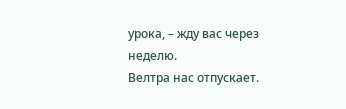урока, – жду вас через неделю.
Велтра нас отпускает.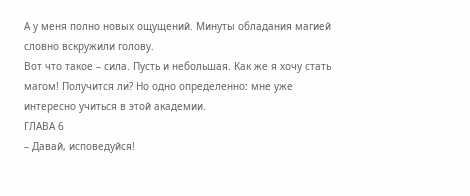А у меня полно новых ощущений. Минуты обладания магией словно вскружили голову.
Вот что такое – сила. Пусть и небольшая. Как же я хочу стать магом! Получится ли? Но одно определенно: мне уже интересно учиться в этой академии.
ГЛАВА 6
– Давай, исповедуйся!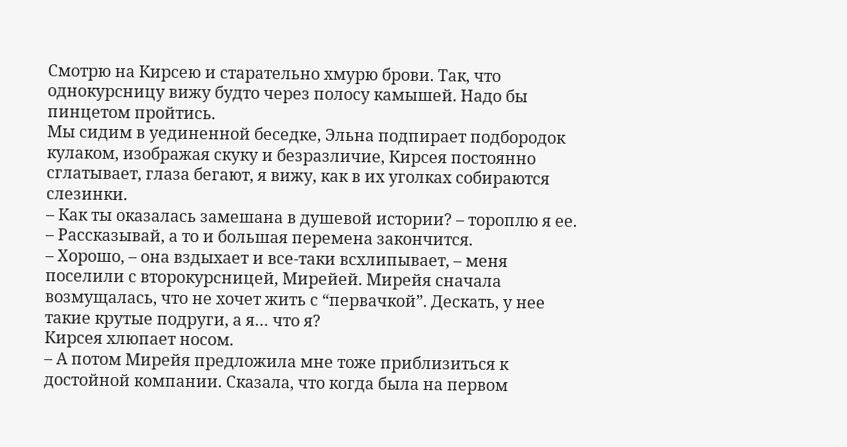Смотрю на Кирсею и старательно хмурю брови. Так, что однокурсницу вижу будто через полосу камышей. Надо бы пинцетом пройтись.
Мы сидим в уединенной беседке, Эльна подпирает подбородок кулаком, изображая скуку и безразличие, Кирсея постоянно сглатывает, глаза бегают, я вижу, как в их уголках собираются слезинки.
– Как ты оказалась замешана в душевой истории? – тороплю я ее. – Рассказывай, а то и большая перемена закончится.
– Хорошо, – она вздыхает и все-таки всхлипывает, – меня поселили с второкурсницей, Мирейей. Мирейя сначала возмущалась, что не хочет жить с “первачкой”. Дескать, у нее такие крутые подруги, а я… что я?
Кирсея хлюпает носом.
– А потом Мирейя предложила мне тоже приблизиться к достойной компании. Сказала, что когда была на первом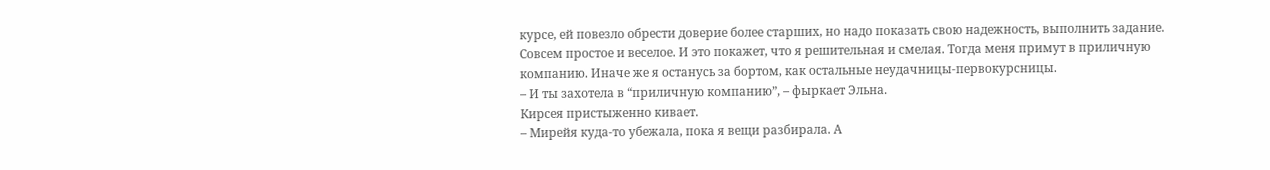курсе, ей повезло обрести доверие более старших, но надо показать свою надежность, выполнить задание. Совсем простое и веселое. И это покажет, что я решительная и смелая. Тогда меня примут в приличную компанию. Иначе же я останусь за бортом, как остальные неудачницы-первокурсницы.
– И ты захотела в “приличную компанию”, – фыркает Эльна.
Кирсея пристыженно кивает.
– Мирейя куда-то убежала, пока я вещи разбирала. А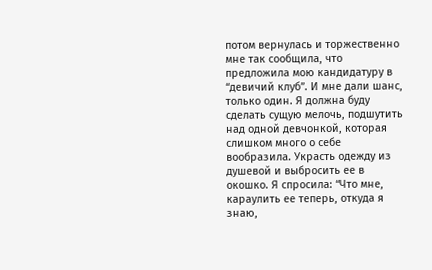потом вернулась и торжественно мне так сообщила, что предложила мою кандидатуру в “девичий клуб”. И мне дали шанс, только один. Я должна буду сделать сущую мелочь, подшутить над одной девчонкой, которая слишком много о себе вообразила. Украсть одежду из душевой и выбросить ее в окошко. Я спросила: “Что мне, караулить ее теперь, откуда я знаю,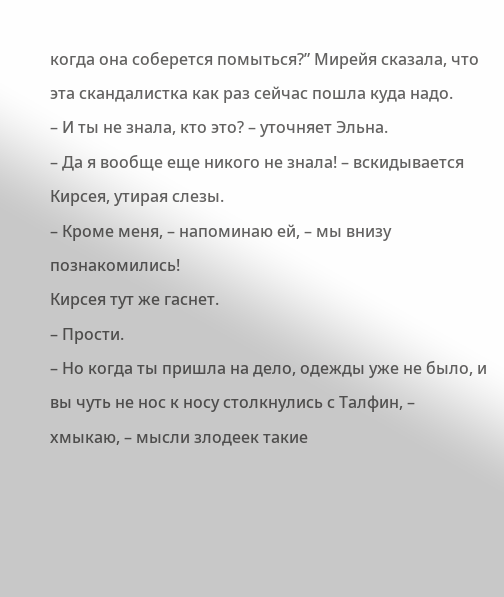когда она соберется помыться?” Мирейя сказала, что эта скандалистка как раз сейчас пошла куда надо.
– И ты не знала, кто это? – уточняет Эльна.
– Да я вообще еще никого не знала! – вскидывается Кирсея, утирая слезы.
– Кроме меня, – напоминаю ей, – мы внизу познакомились!
Кирсея тут же гаснет.
– Прости.
– Но когда ты пришла на дело, одежды уже не было, и вы чуть не нос к носу столкнулись с Талфин, – хмыкаю, – мысли злодеек такие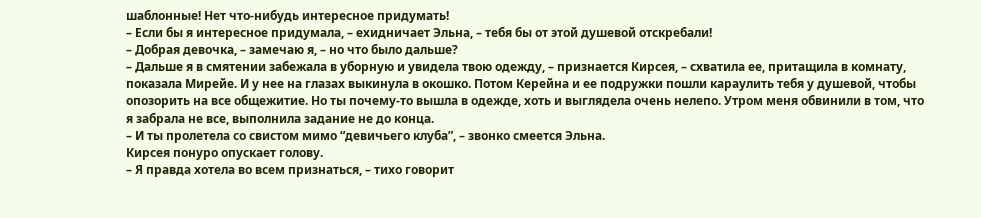шаблонные! Нет что-нибудь интересное придумать!
– Если бы я интересное придумала, – ехидничает Эльна, – тебя бы от этой душевой отскребали!
– Добрая девочка, – замечаю я, – но что было дальше?
– Дальше я в смятении забежала в уборную и увидела твою одежду, – признается Кирсея, – схватила ее, притащила в комнату, показала Мирейе. И у нее на глазах выкинула в окошко. Потом Керейна и ее подружки пошли караулить тебя у душевой, чтобы опозорить на все общежитие. Но ты почему-то вышла в одежде, хоть и выглядела очень нелепо. Утром меня обвинили в том, что я забрала не все, выполнила задание не до конца.
– И ты пролетела со свистом мимо “девичьего клуба”, – звонко смеется Эльна.
Кирсея понуро опускает голову.
– Я правда хотела во всем признаться, – тихо говорит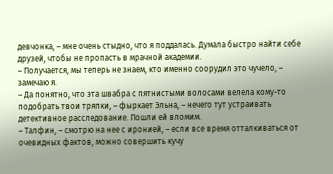девчонка, – мне очень стыдно, что я поддалась. Думала быстро найти себе друзей, чтобы не пропасть в мрачной академии.
– Получается, мы теперь не знаем, кто именно соорудил это чучело, – замечаю я.
– Да понятно, что эта швабра с пятнистыми волосами велела кому-то подобрать твои тряпки, – фыркает Эльна, – нечего тут устраивать детективное расследование. Пошли ей вломим.
– Талфин, – смотрю на нее с иронией, – если все время отталкиваться от очевидных фактов, можно совершить кучу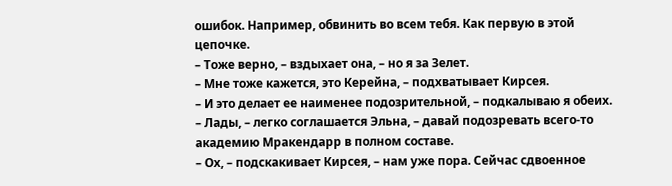ошибок. Например, обвинить во всем тебя. Как первую в этой цепочке.
– Тоже верно, – вздыхает она, – но я за Зелет.
– Мне тоже кажется, это Керейна, – подхватывает Кирсея.
– И это делает ее наименее подозрительной, – подкалываю я обеих.
– Лады, – легко соглашается Эльна, – давай подозревать всего-то академию Мракендарр в полном составе.
– Ох, – подскакивает Кирсея, – нам уже пора. Сейчас сдвоенное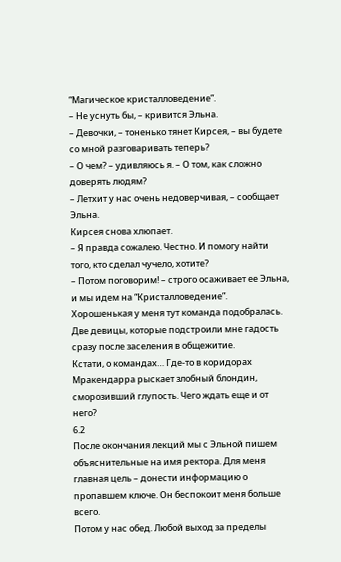“Магическое кристалловедение”.
– Не уснуть бы, – кривится Эльна.
– Девочки, – тоненько тянет Кирсея, – вы будете со мной разговаривать теперь?
– О чем? – удивляюсь я. – О том, как сложно доверять людям?
– Летхит у нас очень недоверчивая, – сообщает Эльна.
Кирсея снова хлюпает.
– Я правда сожалею. Честно. И помогу найти того, кто сделал чучело, хотите?
– Потом поговорим! – строго осаживает ее Эльна, и мы идем на “Кристалловедение”.
Хорошенькая у меня тут команда подобралась. Две девицы, которые подстроили мне гадость сразу после заселения в общежитие.
Кстати, о командах… Где-то в коридорах Мракендарра рыскает злобный блондин, сморозивший глупость. Чего ждать еще и от него?
6.2
После окончания лекций мы с Эльной пишем объяснительные на имя ректора. Для меня главная цель – донести информацию о пропавшем ключе. Он беспокоит меня больше всего.
Потом у нас обед. Любой выход за пределы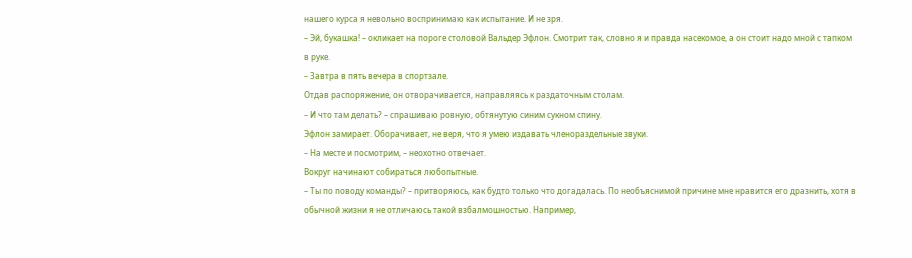нашего курса я невольно воспринимаю как испытание. И не зря.
– Эй, букашка! – окликает на пороге столовой Вальдер Эфлон. Смотрит так, словно я и правда насекомое, а он стоит надо мной с тапком в руке.
– Завтра в пять вечера в спортзале.
Отдав распоряжение, он отворачивается, направляясь к раздаточным столам.
– И что там делать? – спрашиваю ровную, обтянутую синим сукном спину.
Эфлон замирает. Оборачивает, не веря, что я умею издавать членораздельные звуки.
– На месте и посмотрим, – неохотно отвечает.
Вокруг начинают собираться любопытные.
– Ты по поводу команды? – притворяюсь, как будто только что догадалась. По необъяснимой причине мне нравится его дразнить, хотя в обычной жизни я не отличаюсь такой взбалмошностью. Например,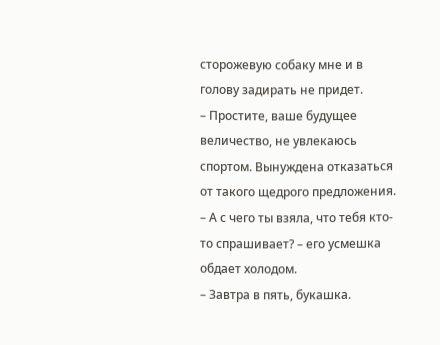сторожевую собаку мне и в голову задирать не придет.
– Простите, ваше будущее величество, не увлекаюсь спортом. Вынуждена отказаться от такого щедрого предложения.
– А с чего ты взяла, что тебя кто-то спрашивает? – его усмешка обдает холодом.
– Завтра в пять, букашка.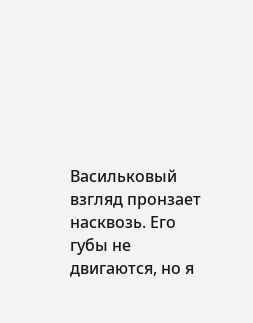Васильковый взгляд пронзает насквозь. Его губы не двигаются, но я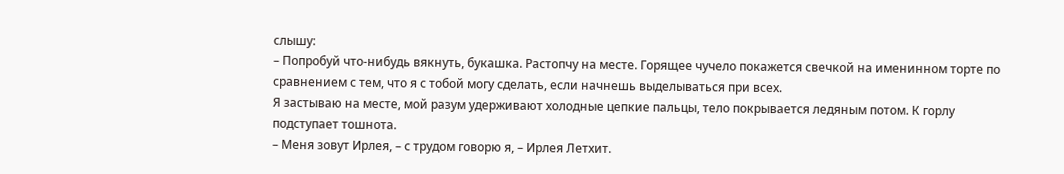слышу:
– Попробуй что-нибудь вякнуть, букашка. Растопчу на месте. Горящее чучело покажется свечкой на именинном торте по сравнением с тем, что я с тобой могу сделать, если начнешь выделываться при всех.
Я застываю на месте, мой разум удерживают холодные цепкие пальцы, тело покрывается ледяным потом. К горлу подступает тошнота.
– Меня зовут Ирлея, – с трудом говорю я, – Ирлея Летхит.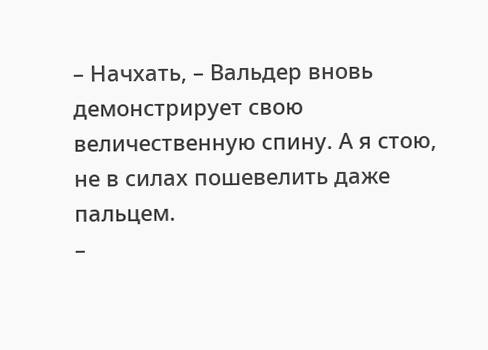– Начхать, – Вальдер вновь демонстрирует свою величественную спину. А я стою, не в силах пошевелить даже пальцем.
–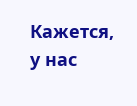Кажется, у нас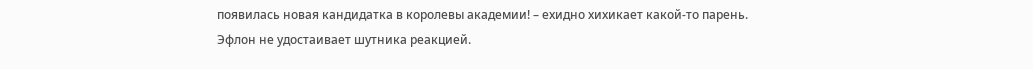появилась новая кандидатка в королевы академии! – ехидно хихикает какой-то парень.
Эфлон не удостаивает шутника реакцией.